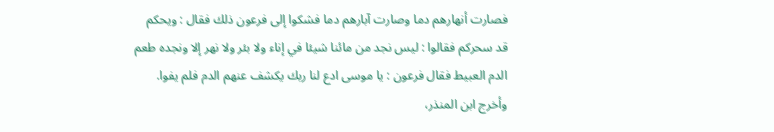فصارت أنهارهم دما وصارت آبارهم دما فشكوا إلى فرعون ذلك فقال : ويحكم قد سحركم فقالوا : ليس نجد من مائنا شيئا في إناء ولا بئر ولا نهر إلا ونجده طعم الدم العبيط فقال فرعون : يا موسى ادع لنا ربك يكشف عنهم الدم فلم يفوا.
وأخرج ابن المنذر،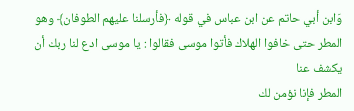وَابن أبي حاتم عن ابن عباس في قوله ﴿فأرسلنا عليهم الطوفان﴾ وهو المطر حتى خافوا الهلاك فأتوا موسى فقالوا : يا موسى ادع لنا ربك أن يكشف عنا
المطر فإنا نؤمن لك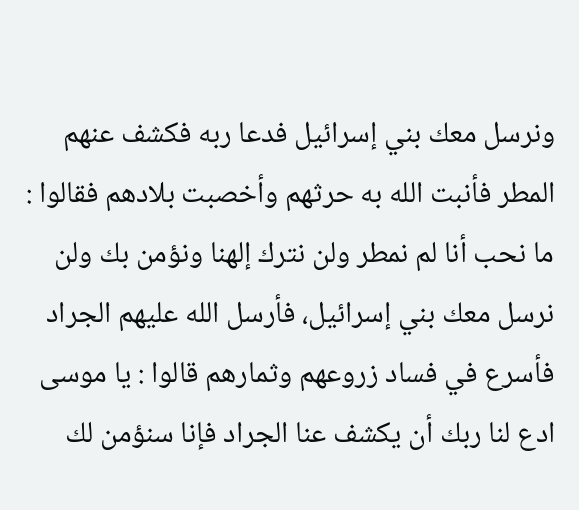ونرسل معك بني إسرائيل فدعا ربه فكشف عنهم المطر فأنبت الله به حرثهم وأخصبت بلادهم فقالوا : ما نحب أنا لم نمطر ولن نترك إلهنا ونؤمن بك ولن نرسل معك بني إسرائيل، فأرسل الله عليهم الجراد فأسرع في فساد زروعهم وثمارهم قالوا : يا موسى ادع لنا ربك أن يكشف عنا الجراد فإنا سنؤمن لك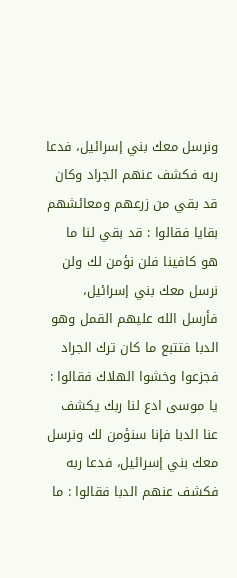ونرسل معك بني إسرائيل، فدعا ربه فكشف عنهم الجراد وكان قد بقي من زرعهم ومعائشهم بقايا فقالوا : قد بقي لنا ما هو كافينا فلن نؤمن لك ولن نرسل معك بني إسرائيل، فأرسل الله عليهم القمل وهو الدبا فتتبع ما كان ترك الجراد فجزعوا وخشوا الهلاك فقالوا : يا موسى ادع لنا ربك يكشف عنا الدبا فإنا سنؤمن لك ونرسل معك بني إسرائيل، فدعا ربه فكشف عنهم الدبا فقالوا : ما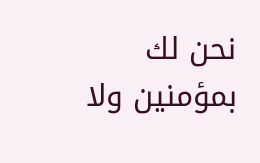نحن لك بمؤمنين ولا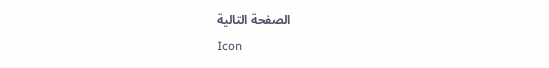الصفحة التالية
Icon